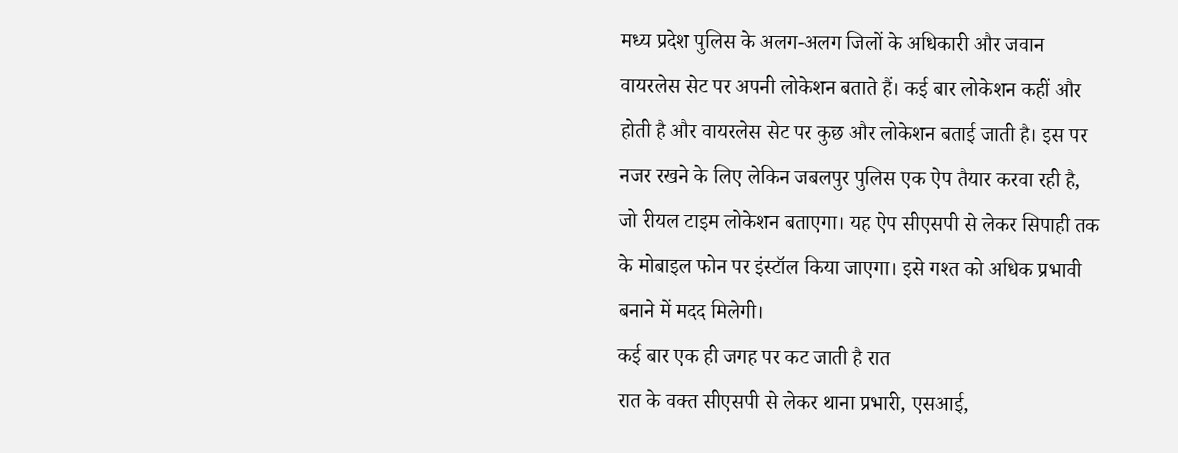मध्य प्रदेश पुलिस के अलग-अलग जिलों के अधिकारी और जवान वायरलेस सेट पर अपनी लोकेशन बताते हैं। कई बार लोकेशन कहीं और होती है और वायरलेस सेट पर कुछ और लोकेशन बताई जाती है। इस पर नजर रखने के लिए लेकिन जबलपुर पुलिस एक ऐप तैयार करवा रही है, जो रीयल टाइम लोकेशन बताएगा। यह ऐप सीएसपी से लेकर सिपाही तक के मोबाइल फोन पर इंस्टॉल किया जाएगा। इसे गश्त को अधिक प्रभावी बनाने में मदद मिलेगी।
कई बार एक ही जगह पर कट जाती है रात
रात के वक्त सीएसपी से लेकर थाना प्रभारी, एसआई,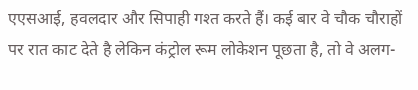एएसआई, हवलदार और सिपाही गश्त करते हैं। कई बार वे चौक चौराहों पर रात काट देते है लेकिन कंट्रोल रूम लोकेशन पूछता है, तो वे अलग-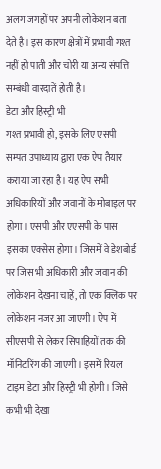अलग जगहों पर अपनी लोकेशन बता देते है। इस कारण क्षेत्रों में प्रभावी गश्त नहीं हो पाती और चोरी या अन्य संपत्ति सम्बंधी वारदातें होती है।
डेटा और हिस्ट्री भी
गश्त प्रभावी हो, इसके लिए एसपी सम्पत उपाध्याय द्वारा एक ऐप तैयार कराया जा रहा है। यह ऐप सभी अधिकारियों और जवानों के मोबाइल पर होगा। एसपी और एएसपी के पास इसका एक्सेस होगा। जिसमें वे डेशबोर्ड पर जिस भी अधिकारी और जवान की लोकेशन देखना चाहें, तो एक क्लिक पर लोकेशन नजर आ जाएगी। ऐप में सीएसपी से लेकर सिपाहियों तक की मॉनिटरिंग की जाएगी। इसमें रियल टाइम डेटा और हिस्ट्री भी होगी। जिसे कभी भी देखा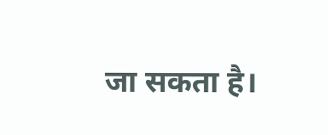जा सकता है।